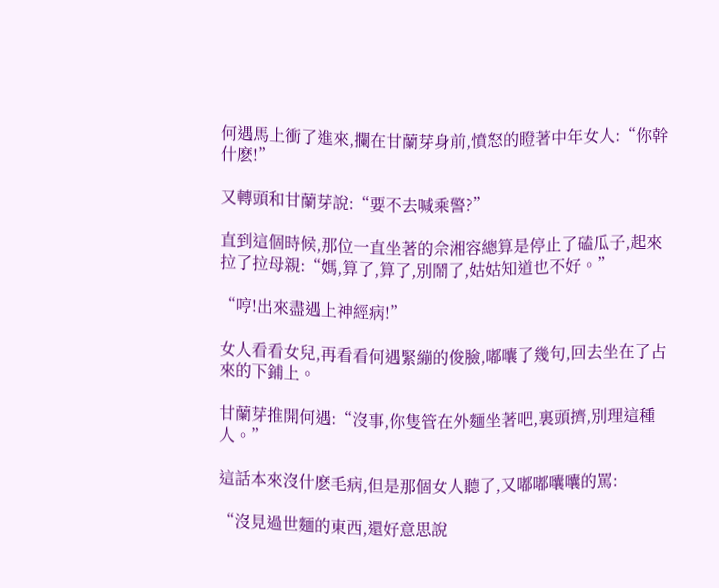何遇馬上衝了進來,攔在甘蘭芽身前,憤怒的瞪著中年女人:“你幹什麽!”

又轉頭和甘蘭芽說:“要不去喊乘警?”

直到這個時候,那位一直坐著的佘湘容總算是停止了磕瓜子,起來拉了拉母親:“媽,算了,算了,別鬧了,姑姑知道也不好。”

“哼!出來盡遇上神經病!”

女人看看女兒,再看看何遇緊繃的俊臉,嘟囔了幾句,回去坐在了占來的下鋪上。

甘蘭芽推開何遇:“沒事,你隻管在外麵坐著吧,裏頭擠,別理這種人。”

這話本來沒什麽毛病,但是那個女人聽了,又嘟嘟囔囔的罵:

“沒見過世麵的東西,還好意思說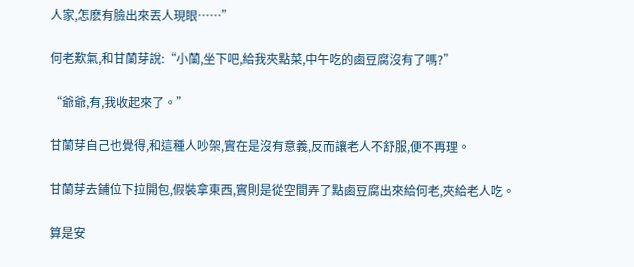人家,怎麽有臉出來丟人現眼……”

何老歎氣,和甘蘭芽說:“小蘭,坐下吧,給我夾點菜,中午吃的鹵豆腐沒有了嗎?”

“爺爺,有,我收起來了。”

甘蘭芽自己也覺得,和這種人吵架,實在是沒有意義,反而讓老人不舒服,便不再理。

甘蘭芽去鋪位下拉開包,假裝拿東西,實則是從空間弄了點鹵豆腐出來給何老,夾給老人吃。

算是安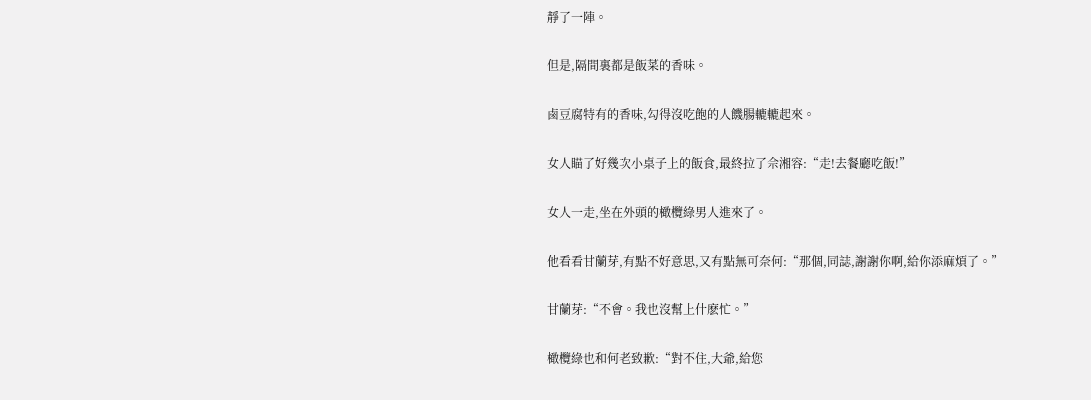靜了一陣。

但是,隔間裏都是飯菜的香味。

鹵豆腐特有的香味,勾得沒吃飽的人饑腸轆轆起來。

女人瞄了好幾次小桌子上的飯食,最終拉了佘湘容:“走!去餐廳吃飯!”

女人一走,坐在外頭的橄欖綠男人進來了。

他看看甘蘭芽,有點不好意思,又有點無可奈何:“那個,同誌,謝謝你啊,給你添麻煩了。”

甘蘭芽:“不會。我也沒幫上什麽忙。”

橄欖綠也和何老致歉:“對不住,大爺,給您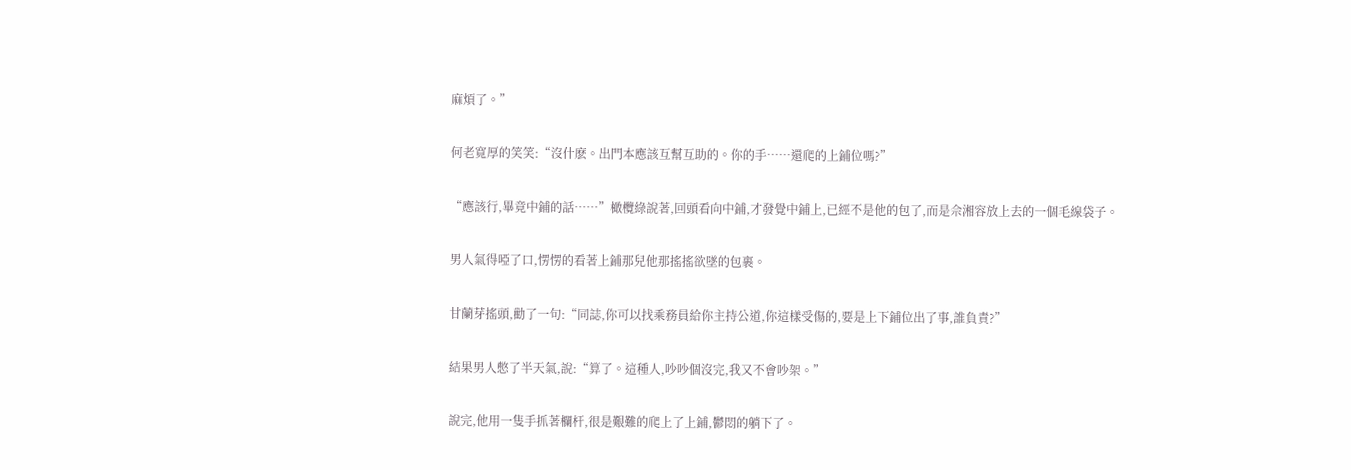麻煩了。”

何老寬厚的笑笑:“沒什麽。出門本應該互幫互助的。你的手……還爬的上鋪位嗎?”

“應該行,畢竟中鋪的話……”橄欖綠說著,回頭看向中鋪,才發覺中鋪上,已經不是他的包了,而是佘湘容放上去的一個毛線袋子。

男人氣得啞了口,愣愣的看著上鋪那兒他那搖搖欲墜的包裹。

甘蘭芽搖頭,勸了一句:“同誌,你可以找乘務員給你主持公道,你這樣受傷的,要是上下鋪位出了事,誰負責?”

結果男人憋了半天氣,說:“算了。這種人,吵吵個沒完,我又不會吵架。”

說完,他用一隻手抓著欄杆,很是艱難的爬上了上鋪,鬱悶的躺下了。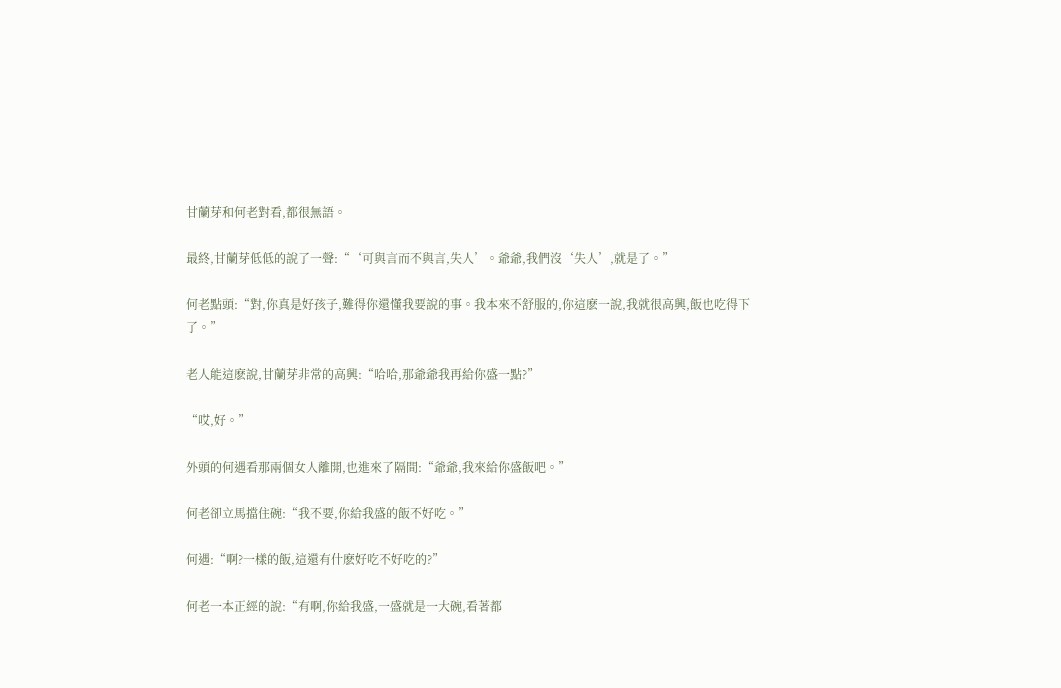甘蘭芽和何老對看,都很無語。

最終,甘蘭芽低低的說了一聲:“‘可與言而不與言,失人’。爺爺,我們沒‘失人’,就是了。”

何老點頭:“對,你真是好孩子,難得你還懂我要說的事。我本來不舒服的,你這麽一說,我就很高興,飯也吃得下了。”

老人能這麽說,甘蘭芽非常的高興:“哈哈,那爺爺我再給你盛一點?”

“哎,好。”

外頭的何遇看那兩個女人離開,也進來了隔間:“爺爺,我來給你盛飯吧。”

何老卻立馬擋住碗:“我不要,你給我盛的飯不好吃。”

何遇:“啊?一樣的飯,這還有什麽好吃不好吃的?”

何老一本正經的說:“有啊,你給我盛,一盛就是一大碗,看著都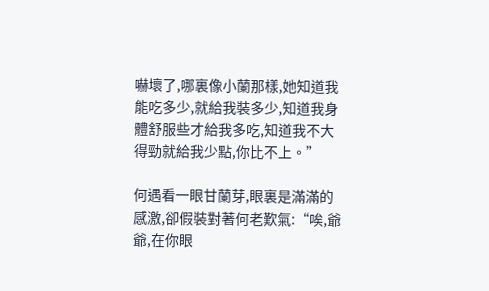嚇壞了,哪裏像小蘭那樣,她知道我能吃多少,就給我裝多少,知道我身體舒服些才給我多吃,知道我不大得勁就給我少點,你比不上。”

何遇看一眼甘蘭芽,眼裏是滿滿的感激,卻假裝對著何老歎氣:“唉,爺爺,在你眼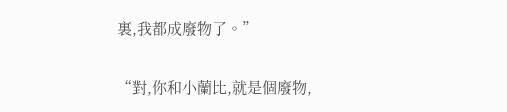裏,我都成廢物了。”

“對,你和小蘭比,就是個廢物,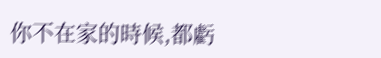你不在家的時候,都虧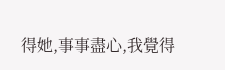得她,事事盡心,我覺得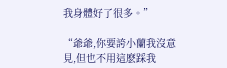我身體好了很多。”

“爺爺,你要誇小蘭我沒意見,但也不用這麽踩我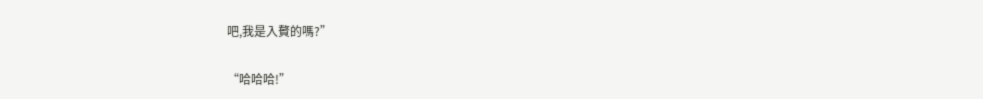吧,我是入贅的嗎?”

“哈哈哈!”